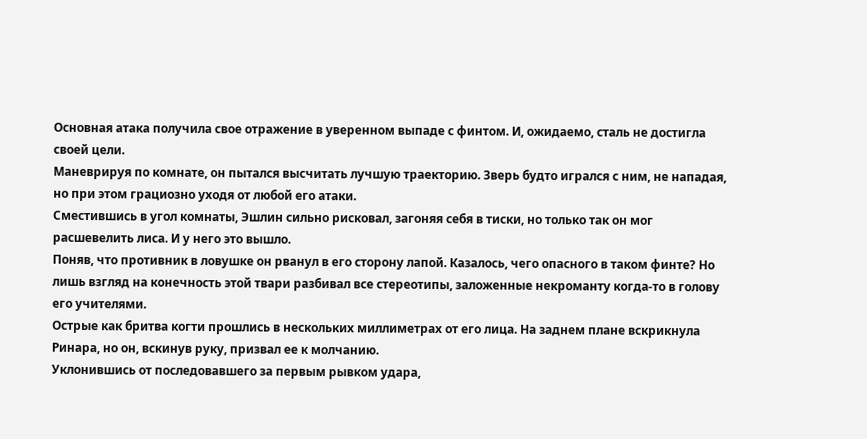Основная атака получила свое отражение в уверенном выпаде с финтом. И, ожидаемо, сталь не достигла своей цели.
Маневрируя по комнате, он пытался высчитать лучшую траекторию. Зверь будто игрался с ним, не нападая, но при этом грациозно уходя от любой его атаки.
Сместившись в угол комнаты, Эшлин сильно рисковал, загоняя себя в тиски, но только так он мог расшевелить лиса. И у него это вышло.
Поняв, что противник в ловушке он рванул в его сторону лапой. Казалось, чего опасного в таком финте? Но лишь взгляд на конечность этой твари разбивал все стереотипы, заложенные некроманту когда-то в голову его учителями.
Острые как бритва когти прошлись в нескольких миллиметрах от его лица. На заднем плане вскрикнула Ринара, но он, вскинув руку, призвал ее к молчанию.
Уклонившись от последовавшего за первым рывком удара,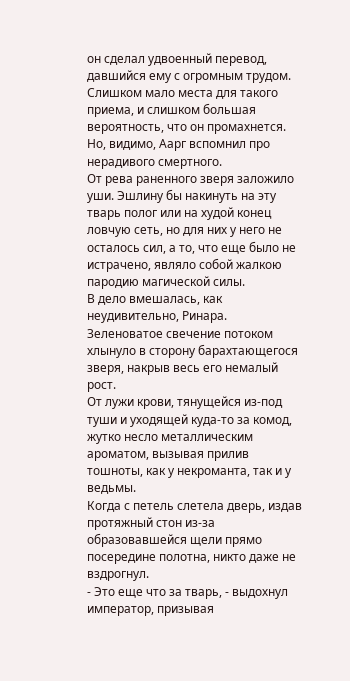он сделал удвоенный перевод, давшийся ему с огромным трудом. Слишком мало места для такого приема, и слишком большая вероятность, что он промахнется. Но, видимо, Аарг вспомнил про нерадивого смертного.
От рева раненного зверя заложило уши. Эшлину бы накинуть на эту тварь полог или на худой конец ловчую сеть, но для них у него не осталось сил, а то, что еще было не истрачено, являло собой жалкою пародию магической силы.
В дело вмешалась, как неудивительно, Ринара. Зеленоватое свечение потоком хлынуло в сторону барахтающегося зверя, накрыв весь его немалый рост.
От лужи крови, тянущейся из-под туши и уходящей куда-то за комод, жутко несло металлическим ароматом, вызывая прилив тошноты, как у некроманта, так и у ведьмы.
Когда с петель слетела дверь, издав протяжный стон из-за образовавшейся щели прямо посередине полотна, никто даже не вздрогнул.
- Это еще что за тварь, - выдохнул император, призывая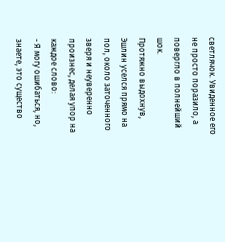светлячок. Увиденное его не просто поразило, а повергло в полнейший шок.
Протяжно выдохнув, Эшлин уселся прямо на пол, около заточенного зверя и неуверенно произнес, делая упор на каждое слово:
- Я могу ошибаться, но, знаете, это существо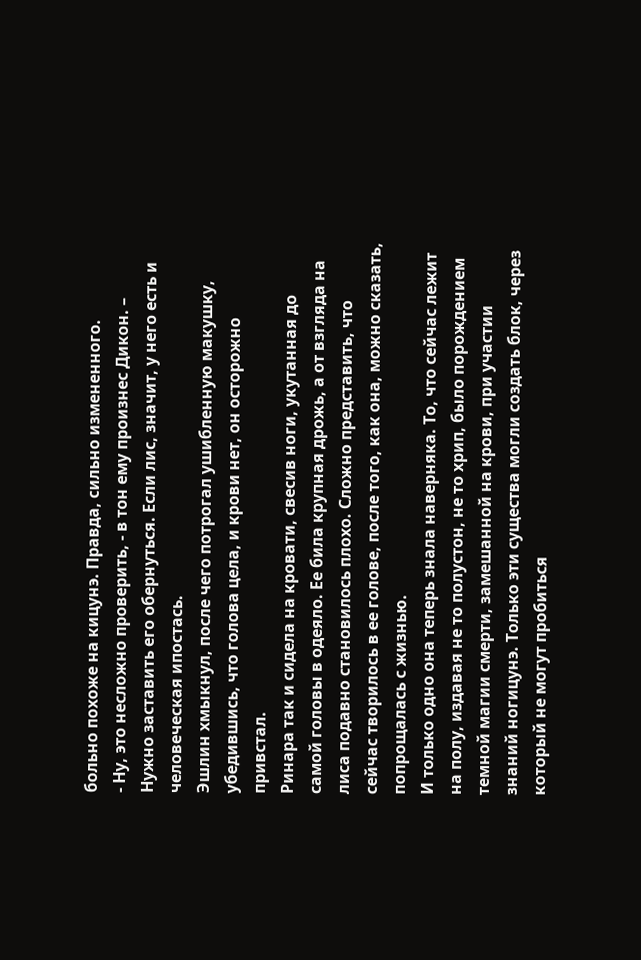больно похоже на кицунэ. Правда, сильно измененного.
- Ну, это несложно проверить, - в тон ему произнес Дикон. – Нужно заставить его обернуться. Если лис, значит, у него есть и человеческая ипостась.
Эшлин хмыкнул, после чего потрогал ушибленную макушку, убедившись, что голова цела, и крови нет, он осторожно привстал.
Ринара так и сидела на кровати, свесив ноги, укутанная до самой головы в одеяло. Ее била крупная дрожь, а от взгляда на лиса подавно становилось плохо. Сложно представить, что сейчас творилось в ее голове, после того, как она, можно сказать, попрощалась с жизнью.
И только одно она теперь знала наверняка. То, что сейчас лежит на полу, издавая не то полустон, не то хрип, было порождением темной магии смерти, замешанной на крови, при участии знаний ногицунэ. Только эти существа могли создать блок, через который не могут пробиться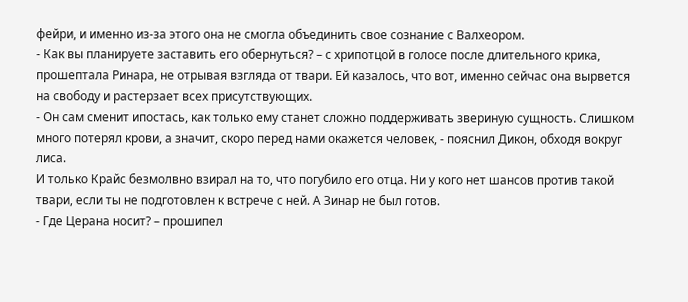фейри, и именно из-за этого она не смогла объединить свое сознание с Валхеором.
- Как вы планируете заставить его обернуться? – с хрипотцой в голосе после длительного крика, прошептала Ринара, не отрывая взгляда от твари. Ей казалось, что вот, именно сейчас она вырвется на свободу и растерзает всех присутствующих.
- Он сам сменит ипостась, как только ему станет сложно поддерживать звериную сущность. Слишком много потерял крови, а значит, скоро перед нами окажется человек, - пояснил Дикон, обходя вокруг лиса.
И только Крайс безмолвно взирал на то, что погубило его отца. Ни у кого нет шансов против такой твари, если ты не подготовлен к встрече с ней. А Зинар не был готов.
- Где Церана носит? – прошипел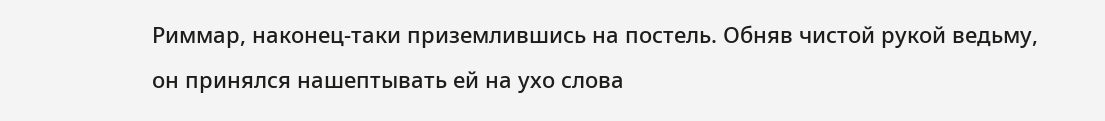Риммар, наконец-таки приземлившись на постель. Обняв чистой рукой ведьму, он принялся нашептывать ей на ухо слова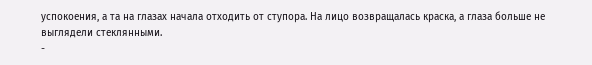успокоения, а та на глазах начала отходить от ступора. На лицо возвращалась краска, а глаза больше не выглядели стеклянными.
-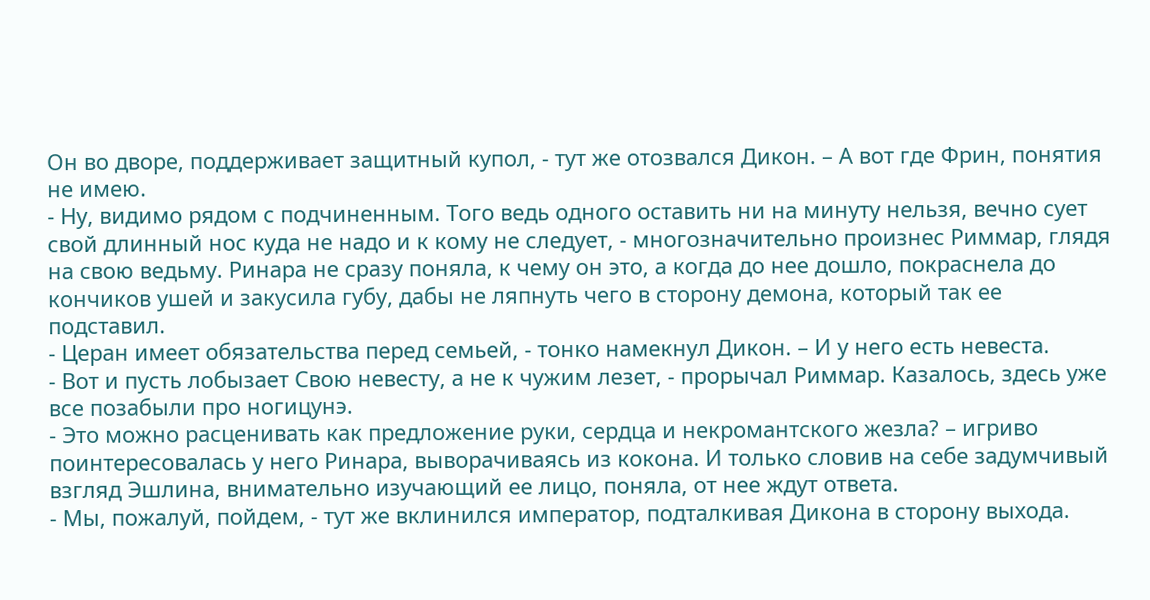Он во дворе, поддерживает защитный купол, - тут же отозвался Дикон. – А вот где Фрин, понятия не имею.
- Ну, видимо рядом с подчиненным. Того ведь одного оставить ни на минуту нельзя, вечно сует свой длинный нос куда не надо и к кому не следует, - многозначительно произнес Риммар, глядя на свою ведьму. Ринара не сразу поняла, к чему он это, а когда до нее дошло, покраснела до кончиков ушей и закусила губу, дабы не ляпнуть чего в сторону демона, который так ее подставил.
- Церан имеет обязательства перед семьей, - тонко намекнул Дикон. – И у него есть невеста.
- Вот и пусть лобызает Свою невесту, а не к чужим лезет, - прорычал Риммар. Казалось, здесь уже все позабыли про ногицунэ.
- Это можно расценивать как предложение руки, сердца и некромантского жезла? – игриво поинтересовалась у него Ринара, выворачиваясь из кокона. И только словив на себе задумчивый взгляд Эшлина, внимательно изучающий ее лицо, поняла, от нее ждут ответа.
- Мы, пожалуй, пойдем, - тут же вклинился император, подталкивая Дикона в сторону выхода.